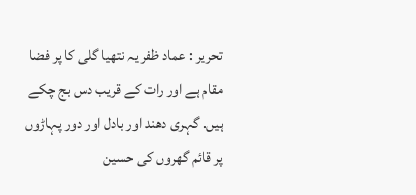تحریر : عماد ظفر یہ نتھیا گلی کا پر فضا مقام ہے اور رات کے قریب دس بج چکے ہیں. گہری دھند اور بادل اور دور پہاڑوں پر قائم گھروں کی حسین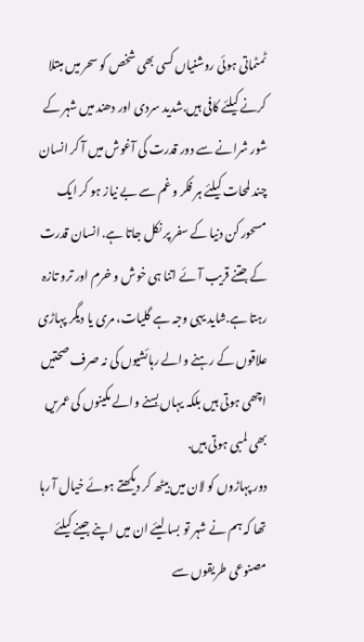ٹمٹماتی ہوئی روشنیاں کسی بھی شخص کو سحر میں مبتلا کرنے کیلئے کافی ہیں.شدید سردی اور دھند میں شہر کے شور شرانے سے دور قدرت کی آغوش میں آ کر انسان چند لمحات کیلئے ہر فکر و غم سے بے نیاز ہو کر ایک مسحور کن دنیا کے سفر پر نکل جاتا ہے. انسان قدرت کے جتنے قریب آئے اتنا ہی خوش و خرم اور ترو تازہ رہتا ہے.شاید یہی وجہ ہے گلیات، مری یا دیگر پہاڑی علاقوں کے رہنے والے رہائشیوں کی نہ صرف صحتیں اچھی ہوتی ہیں بلکہ یہاں بسنے والے مکینوں کی عمریں بھی لمبی ہوتی ہیں.
دور پہاڑوں کو لان میں بیٹھ کر دیکھتے ہوئے خیال آ رہا تھا کہ ہم نے شہر تو بسا لیئے ان میں اپنے جینے کیلئے مصنوعی طریقوں سے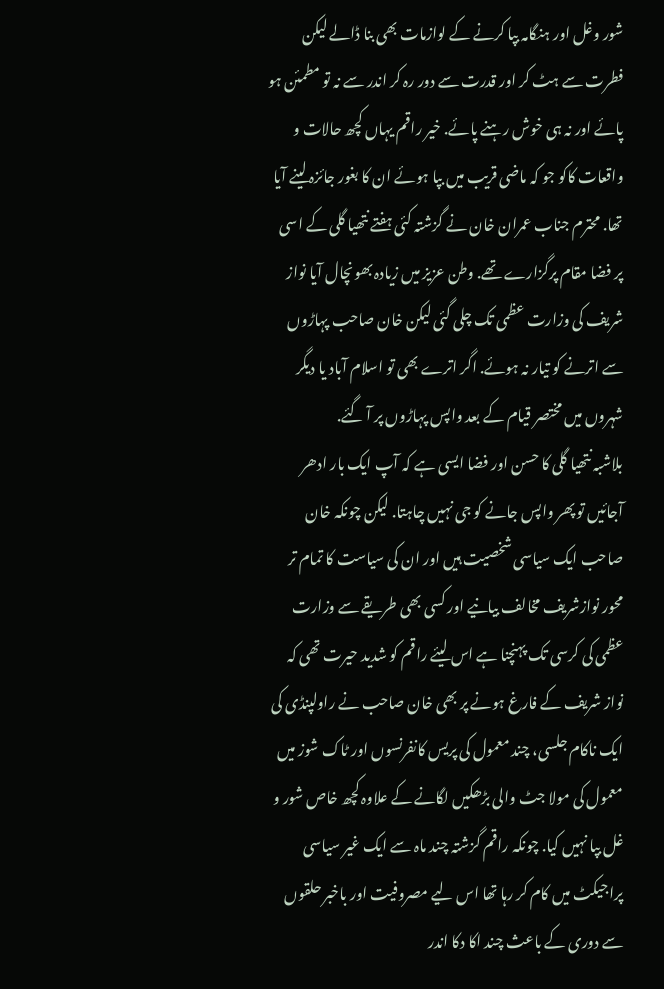شور وغل اور ہنگامہ بپا کرنے کے لوازمات بھی بنا ڈالے لیکن فطرت سے ہٹ کر اور قدرت سے دور رہ کر اندر سے نہ تو مطمئن ہو پائے اور نہ ہی خوش رہنے پائے. خیر راقم یہاں کچھ حالات و واقعات کاکو جو کہ ماضی قریب میں بپا ہوئے ان کا بغور جائزہ لینے آیا تھا. محترم جناب عمران خان نے گزشتہ کئی ہفتے نتھیا گلی کے اسی پر فضا مقام پرگزارے تھے. وطن عزیز میں زیادہ بھونچال آیا نواز شریف کی وزارت عظمی تک چلی گئی لیکن خان صاحب پہاڑوں سے اترنے کو تیار نہ ہوئے. اگر اترے بھی تو اسلام آباد یا دیگر شہروں میں مختصر قیام کے بعد واپس پہاڑوں پر آ گئے.
بلاشبہ نتھیا گلی کا حسن اور فضا ایسی ہے کہ آپ ایک بار ادھر آجائیں تو پھر واپس جانے کو جی نہیں چاہتا. لیکن چونکہ خان صاحب ایک سیاسی شخصیت ہیں اور ان کی سیاست کا تمام تر محور نوازشریف مخالف بیانیے اور کسی بھی طریقے سے وزارت عظمی کی کرسی تک پہنچنا ہے اس لیئے راقم کو شدید حیرت تھی کہ نواز شریف کے فارغ ہونے پر بھی خان صاحب نے راولپنڈی کی ایک ناکام جلسی، چند معمول کی پریس کانفرنسوں اور ٹاک شوز میں معمول کی مولا جٹ والی بڑھکیں لگانے کے علاوہ کچھ خاص شور و غل بپا نہیں کیا. چونکہ راقم گزشتہ چند ماہ سے ایک غیر سیاسی پراجیکٹ میں کام کر رہا تھا اس لیے مصروفیت اور باخبر حلقوں سے دوری کے باعث چند اکا دکا اندر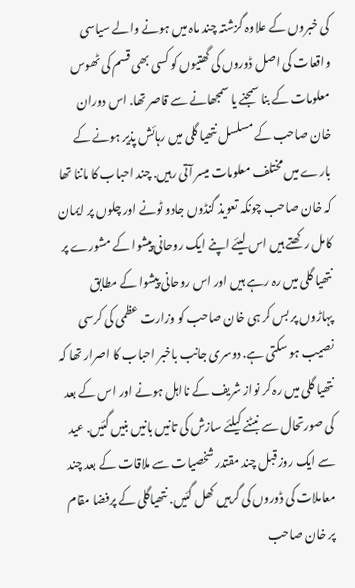کی خبروں کے علاوہ گزشتہ چند ماہ میں ہونے والے سیاسی واقعات کی اصل ڈوروں کی گھتیوں کو کسی بھی قسم کی ٹھوس معلومات کے بنا سمجنے یا سمجھانے سے قاصر تھا. اس دوران خان صاحب کے مسلسل نتھیا گلی میں رہائش پذیر ہونے کے بارے میں مختلف معلومات میسر آتی رہیں. چند احباب کا ماننا تھا کہ خان صاحب چونکہ تعویذ گنڈوں جادو ٹونے اور چلوں پر ایمان کامل رکھتے ہیں اس لیئے اپنے ایک روحانی پیشوا کے مشورے پر نتھیا گلی میں رہ رہے ہیں اور اس روحانی پیشوا کے مطابق پہاڑوں پر بس کر ہی خان صاحب کو وزارت عظمی کی کرسی نصیب ہو سکتی ہے. دوسری جانب باخبر احباب کا اصرار تھا کہ نتھیا گلی میں رہ کر نواز شریف کے نااہل ہونے اور اس کے بعد کی صورتحال سے نبٹنے کیلئے سازش کی تانیں بانیں بنیں گئیں. عید سے ایک روز قبل چند مقتدر شخصیات سے ملاقات کے بعد چند معاملات کی ڈوروں کی گرہیں کھل گئیں. نتھیاگلی کے پرفضا مقام پر خان صاحب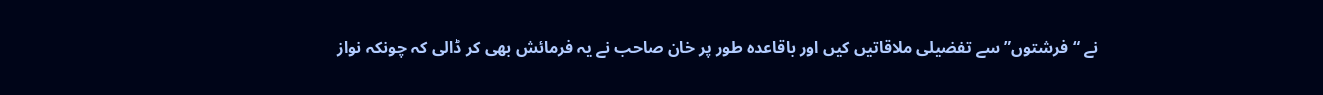نے “فرشتوں” سے تفضیلی ملاقاتیں کیں اور باقاعدہ طور پر خان صاحب نے یہ فرمائش بھی کر ڈالی کہ چونکہ نواز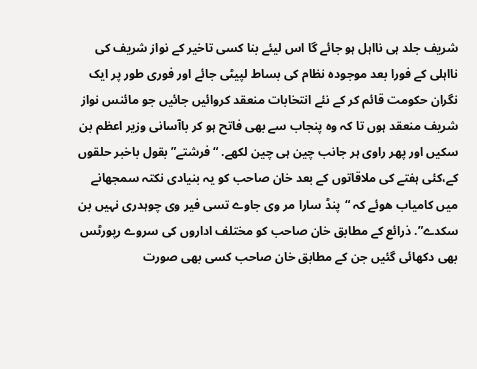شریف جلد ہی نااہل ہو جائے گا اس لیئے بنا کسی تاخیر کے نواز شریف کی نااہلی کے فورا بعد موجودہ نظام کی بساط لپیٹی جائے اور فوری طور پر ایک نگران حکومت قائم کر کے نئے انتخابات منعقد کروائیں جائیں جو مائنس نواز شریف منعقد ہوں تا کہ وہ پنجاب سے بھی فاتح ہو کر باآسانی وزیر اعظم بن سکیں اور پھر راوی ہر جانب چین ہی چین لکھے. “فرشتے” بقول باخبر حلقوں کے،کئی ہفتے کی ملاقاتوں کے بعد خان صاحب کو یہ بنیادی نکتہ سمجھانے میں کامیاب هوئے کہ “پنڈ سارا مر وی جاوے تسی فیر وی چوہدری نہیں بن سکدے”. ذرائع کے مطابق خان صاحب کو مختلف اداروں کی سروے رپورٹس بھی دکھائی گئیں جن کے مطابق خان صاحب کسی بھی صورت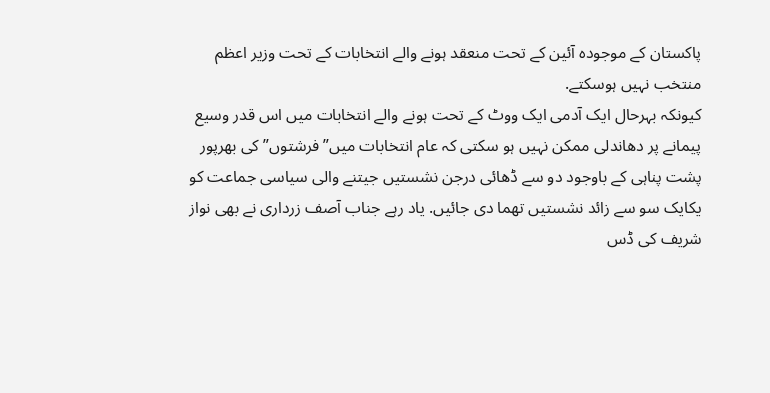پاکستان کے موجودہ آئین کے تحت منعقد ہونے والے انتخابات کے تحت وزیر اعظم منتخب نہیں ہوسکتے.
کیونکہ بہرحال ایک آدمی ایک ووٹ کے تحت ہونے والے انتخابات میں اس قدر وسیع پیمانے پر دھاندلی ممکن نہیں ہو سکتی کہ عام انتخابات میں”فرشتوں” کی بھرپور پشت پناہی کے باوجود دو سے ڈھائی درجن نشستیں جیتنے والی سیاسی جماعت کو یکایک سو سے زائد نشستیں تھما دی جائیں. یاد رہے جناب آصف زرداری نے بھی نواز شریف کی ڈس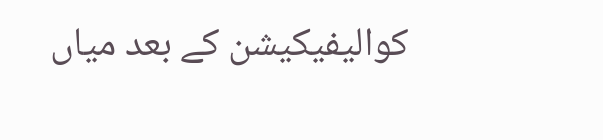کوالیفیکیشن کے بعد میاں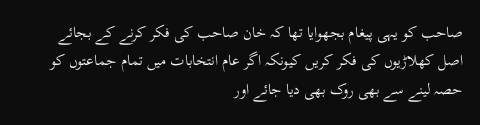صاحب کو یہی پیغام بجھوایا تھا کہ خان صاحب کی فکر کرنے کے بجائے اصل کھلاڑیوں کی فکر کریں کیونکہ اگر عام انتخابات میں تمام جماعتوں کو حصہ لینے سے بھی روک بھی دیا جائے اور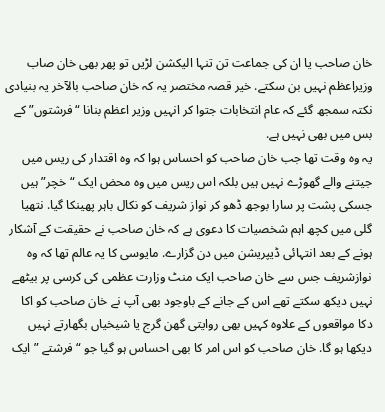خان صاحب یا ان کی جماعت تن تنہا الیکشن لڑیں تو پھر بھی خان صاب وزیراعظم نہیں بن سکتے. خیر قصہ مختصر یہ کہ خان صاحب بالآخر یہ بنیادی نکتہ سمجھ گئے کہ عام انتخابات جتوا کر انہیں وزیر اعظم بنانا “فرشتوں” کے بس میں بھی نہیں ہے.
یہ وہ وقت تھا جب خان صاحب کو احساس ہوا کہ وہ اقتدار کی ریس میں جیتنے والے گھوڑے نہیں ہیں بلکہ اس ریس میں وہ محض ایک “خچر” ہیں جسکی پشت پر سارا بوجھ ڈھو کر نواز شریف کو نکال باہر پھینکا گیا. نتھیا گلی میں کچھ اہم شخصیات کا دعوی ہے کہ خان صاحب نے حقیقت کے آشکار ہونے کے بعد انتہائی ڈیپریشن میں دن گزارے. مایوسی کا یہ عالم تھا کہ وہ نوازشریف جس سے خان صاحب ایک منٹ وزارت عظمی کی کرسی پر بیٹھے نہیں دیکھ سکتے تھے اس کے جانے کے باوجود بھی آپ نے خان صاحب کو اکا دکا مواقعوں کے علاوہ کہیں بھی روایتی گھن گرج یا شیخیاں بگھارتے نہیں دیکھا ہو گا. خان صاحب کو اس امر کا بھی احساس ہو گیا جو “فرشتے ” ایک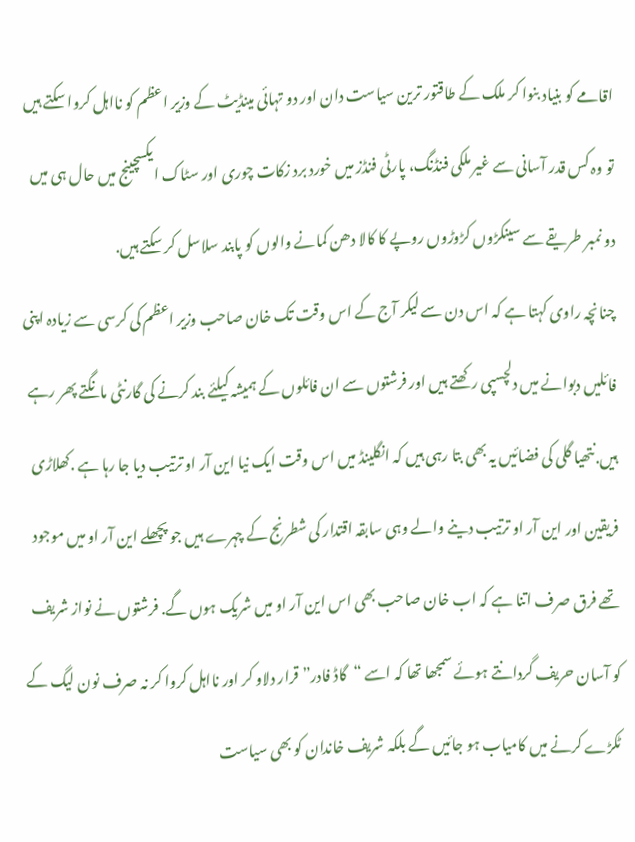اقامے کو بنیاد بنوا کر ملک کے طاقتور ترین سیاست دان اور دو تہائی مینڈیٹ کے وزیر اعظم کو نااہل کروا سکتے ہیں تو وہ کس قدر آسانی سے غیر ملکی فنڈنگ، پارٹی فنڈز میں خورد برد زکات چوری اور سٹاک ایکسچینج میں حال ہی میں دو نمبر طریقے سے سینکڑوں کڑوڑوں روپے کا کالا دھن کمانے والوں کو پابند سلاسل کر سکتے ہیں.
چنانچہ راوی کہتا ہے کہ اس دن سے لیکر آج کے اس وقت تک خان صاحب وزیر اعظم کی کرسی سے زیادہ اپنی فائلیں دبوانے میں دلچسپی رکھتے ہیں اور فرشتوں سے ان فائلوں کے ہمیشہ کیلئے بند کرنے کی گارنٹی مانگتے پھر رہے ہیں.نتھیا گلی کی فضائیں یہ بھی بتا رہی ہیں کہ انگلینڈ میں اس وقت ایک نیا این آر او ترتیب دیا جا رہا ہے .کھلاڑی فریقین اور این آر او ترتیب دینے والے وہی سابقہ اقتدار کی شطرنج کے چہرے ہیں جو پچھلے این آر او میں موجود تھے فرق صرف اتنا ہے کہ اب خان صاحب بھی اس این آر او میں شریک ہوں گے. فرشتوں نے نواز شریف کو آسان حریف گردانتے ہوئے سمجھا تھا کہ اسے “گاڈ فادر” قرار دلاو کر اور نااہل کروا کر نہ صرف نون لیگ کے ٹکڑے کرنے میں کامیاب ہو جائیں گے بلکہ شریف خاندان کو بھی سیاست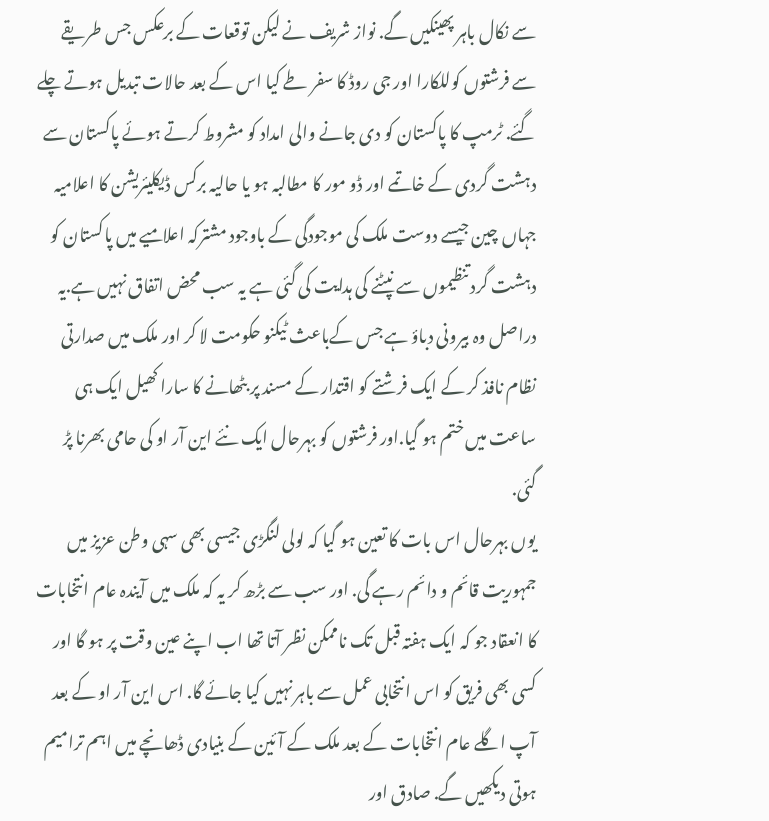سے نکال باہر پھینکیں گے. نواز شریف نے لیکن توقعات کے برعکس جس طریقے سے فرشتوں کوللکارا اور جی روڈ کا سفر طے کیا اس کے بعد حالات تبدیل ہوتے چلے گئے. ٹرمپ کا پاکستان کو دی جانے والی امداد کو مشروط کرتے ہوئے پاکستان سے دہشت گردی کے خاتمے اور ڈو مور کا مطالبہ ہو یا حالیہ برکس ڈیکلیئریشن کا اعلامیہ جہاں چین جیسے دوست ملک کی موجودگی کے باوجود مشترکہ اعلامیے میں پاکستان کو دہشت گرد تنظیموں سے نپٹنے کی ہدایت کی گئی ہے یہ سب محض اتفاق نہیں ہے.یہ دراصل وہ بیرونی دباؤ ہے جس کےباعث ٹیکنو حکومت لا کر اور ملک میں صدارتی نظام نافذ کر کے ایک فرشتے کو اقتدار کے مسند پر بٹھانے کا سارا کھیل ایک ہی ساعت میں ختم ہو گیا.اور فرشتوں کو بہرحال ایک نئے این آر او کی حامی بھرنا پڑ گئی.
یوں بہرحال اس بات کا تعین ہو گیا کہ لولی لنگڑی جیسی بھی سہی وطن عزیز میں جمہوریت قائم و دائم رہے گی. اور سب سے بڑھ کر یہ کہ ملک میں آیندہ عام انتخابات کا انعقاد جو کہ ایک ہفتہ قبل تک ناممکن نظر آتا تھا اب اپنے عین وقت پر ہو گا اور کسی بھی فریق کو اس انتخابی عمل سے باہر نہیں کیا جائے گا. اس این آر او کے بعد آپ اگلے عام انتخابات کے بعد ملک کے آئین کے بنیادی ڈھانچے میں اہم ترامیم ہوتی دیکھیں گے. صادق اور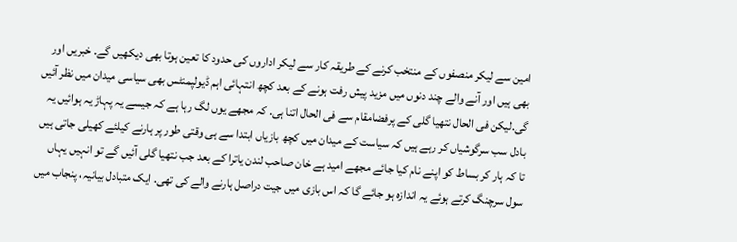امین سے لیکر منصفوں کے منتخب کرنے کے طریقہ کار سے لیکر اداروں کی حدود کا تعین ہوتا بھی دیکھیں گے. خبریں اور بھی ہیں اور آنے والے چند دنوں میں مزید پیش رفت ہونے کے بعد کچھ انتہائی اہم ڈیولپمنٹس بھی سیاسی میدان میں نظر آئیں گی.لیکن فی الحال نتھیا گلی کے پرفضامقام سے فی الحال اتنا ہی. کہ مجھے یوں لگ رہا ہے کہ جیسے یہ پہاڑ یہ ہوائیں یہ بادل سب سرگوشیاں کر رہے ہیں کہ سیاست کے میدان میں کچھ بازیاں ابتدا سے ہی وقتی طور پر ہارنے کیلئے کھیلی جاتی ہیں تا کہ ہار کر بساط کو اپنے نام کیا جائے مجھے امید ہے خان صاحب لندن یاترا کے بعد جب نتھیا گلی آئیں گے تو انہیں یہاں سول سرچنگ کرتے ہوئے یہ اندازہ ہو جائے گا کہ اس بازی میں جیت دراصل ہارنے والے کی تھی. ایک متبادل بیانیہ، پنجاب میں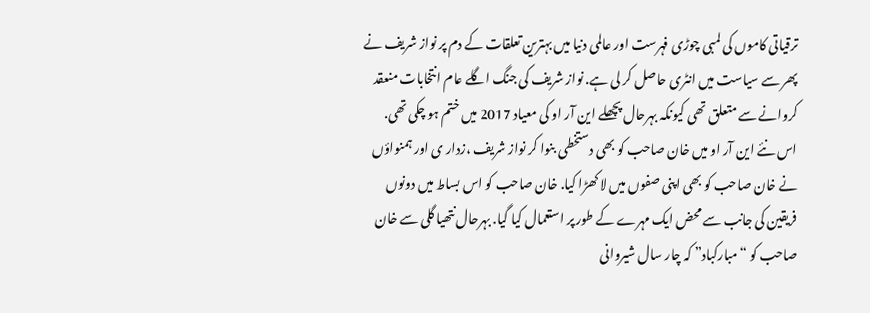ترقیاتی کاموں کی لمبی چوڑی فہرست اور عالمی دنیا میں بہترین تعلقات کے دم پر نواز شریف نے پھر سے سیاست میں انٹری حاصل کر لی ہے. نواز شریف کی جنگ اگلے عام انتخابات منعقد کروانے سے متعلق تھی کیونکہ بہرحال پچھلے این آر او کی معیاد 2017 میں ختم ہو چکی تھی. اس نئے این آر او میں خان صاحب کو بھی دستخطی بنوا کر نواز شریف ،زدار ی اور ہمنواؤں نے خان صاحب کو بھی اپنی صفوں میں لا کھڑا کیا. خان صاحب کو اس بساط میں دونوں فریقین کی جانب سے محض ایک مہرے کے طور پر استعمال کیا گیا. بہرحال نتھیا گلی سے خان صاحب کو “مبارکباد” کہ چار سال شیروانی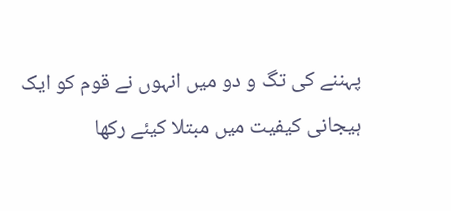پہننے کی تگ و دو میں انہوں نے قوم کو ایک ہیجانی کیفیت میں مبتلا کیئے رکھا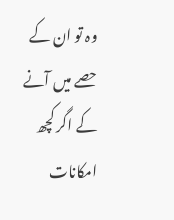وہ تو ان کے حصے میں آنے کے اگر کچھ امکانات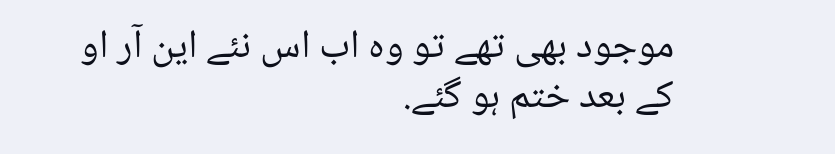موجود بھی تھے تو وہ اب اس نئے این آر او کے بعد ختم ہو گئے.